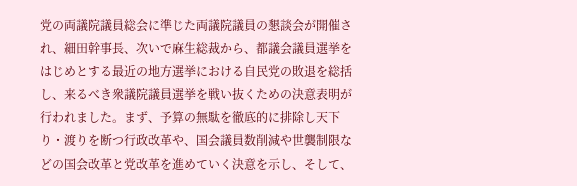党の両議院議員総会に準じた両議院議員の懇談会が開催され、細田幹事長、次いで麻生総裁から、都議会議員選挙をはじめとする最近の地方選挙における自民党の敗退を総括し、来るべき衆議院議員選挙を戦い抜くための決意表明が行われました。まず、予算の無駄を徹底的に排除し天下り・渡りを断つ行政改革や、国会議員数削減や世襲制限などの国会改革と党改革を進めていく決意を示し、そして、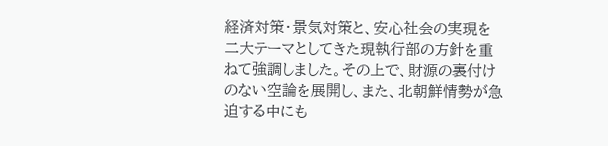経済対策・景気対策と、安心社会の実現を二大テーマとしてきた現執行部の方針を重ねて強調しました。その上で、財源の裏付けのない空論を展開し、また、北朝鮮情勢が急迫する中にも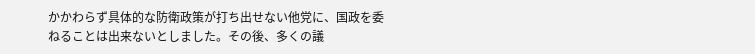かかわらず具体的な防衛政策が打ち出せない他党に、国政を委ねることは出来ないとしました。その後、多くの議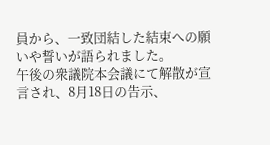員から、一致団結した結束への願いや誓いが語られました。
午後の衆議院本会議にて解散が宣言され、8月18日の告示、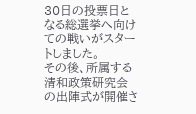30日の投票日となる総選挙へ向けての戦いがスタートしました。
その後、所属する清和政策研究会の出陣式が開催さ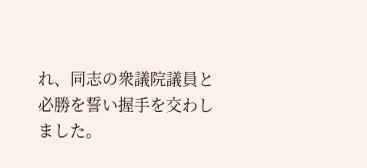れ、同志の衆議院議員と必勝を誓い握手を交わしました。